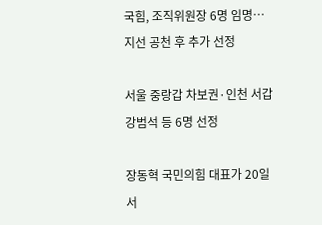국힘, 조직위원장 6명 임명…지선 공천 후 추가 선정

서울 중랑갑 차보권·인천 서갑 강범석 등 6명 선정

장동혁 국민의힘 대표가 20일 서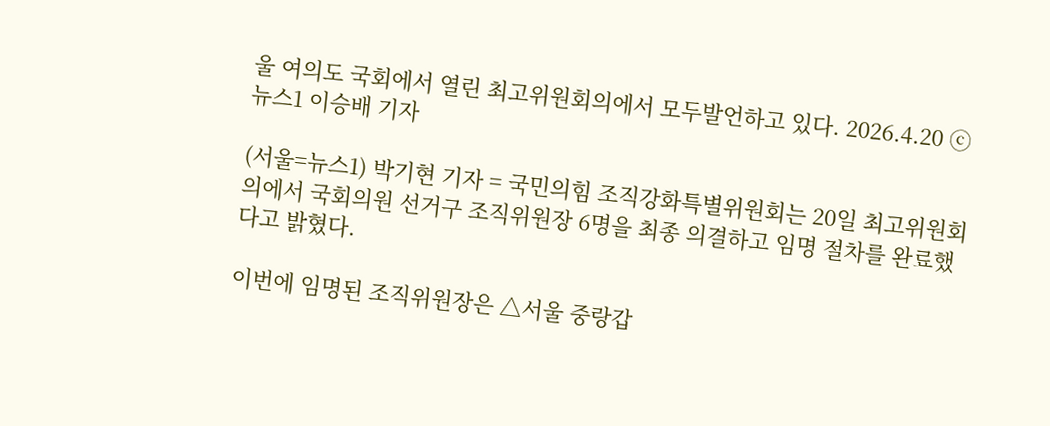울 여의도 국회에서 열린 최고위원회의에서 모두발언하고 있다. 2026.4.20 ⓒ 뉴스1 이승배 기자

(서울=뉴스1) 박기현 기자 = 국민의힘 조직강화특별위원회는 20일 최고위원회의에서 국회의원 선거구 조직위원장 6명을 최종 의결하고 임명 절차를 완료했다고 밝혔다.

이번에 임명된 조직위원장은 △서울 중랑갑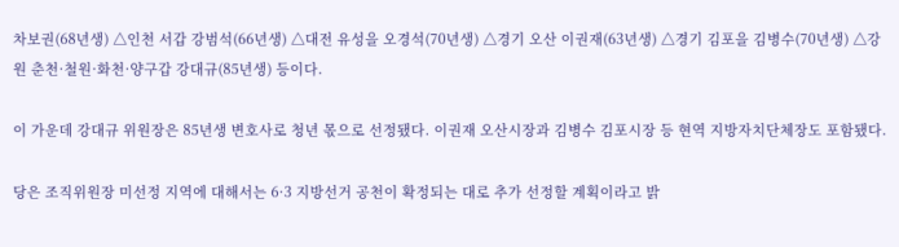차보권(68년생) △인천 서갑 강범석(66년생) △대전 유성을 오경석(70년생) △경기 오산 이권재(63년생) △경기 김포을 김병수(70년생) △강원 춘천·철원·화천·양구갑 강대규(85년생) 등이다.

이 가운데 강대규 위원장은 85년생 변호사로 청년 몫으로 선정됐다. 이권재 오산시장과 김병수 김포시장 등 현역 지방자치단체장도 포함됐다.

당은 조직위원장 미선정 지역에 대해서는 6·3 지방선거 공천이 확정되는 대로 추가 선정할 계획이라고 밝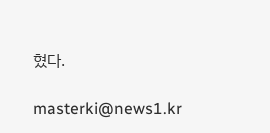혔다.

masterki@news1.kr